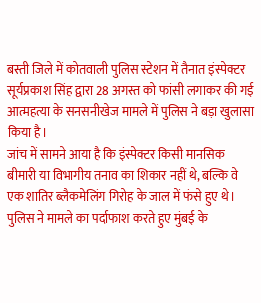बस्ती जिले में कोतवाली पुलिस स्टेशन में तैनात इंस्पेक्टर सूर्यप्रकाश सिंह द्वारा 28 अगस्त को फांसी लगाकर की गई आत्महत्या के सनसनीखेज मामले में पुलिस ने बड़ा खुलासा किया है।
जांच में सामने आया है कि इंस्पेक्टर किसी मानसिक बीमारी या विभागीय तनाव का शिकार नहीं थे, बल्कि वे एक शातिर ब्लैकमेलिंग गिरोह के जाल में फंसे हुए थे। पुलिस ने मामले का पर्दाफाश करते हुए मुंबई के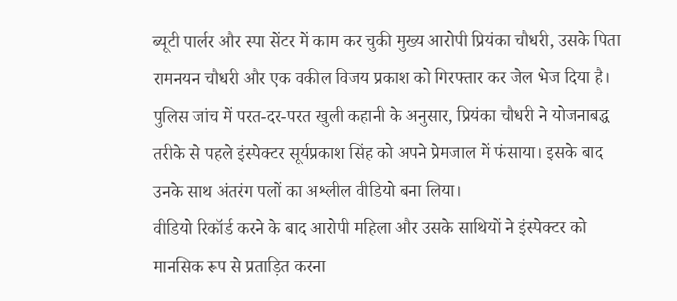ब्यूटी पार्लर और स्पा सेंटर में काम कर चुकी मुख्य आरोपी प्रियंका चौधरी, उसके पिता रामनयन चौधरी और एक वकील विजय प्रकाश को गिरफ्तार कर जेल भेज दिया है।
पुलिस जांच में परत-दर-परत खुली कहानी के अनुसार, प्रियंका चौधरी ने योजनाबद्ध तरीके से पहले इंस्पेक्टर सूर्यप्रकाश सिंह को अपने प्रेमजाल में फंसाया। इसके बाद उनके साथ अंतरंग पलों का अश्लील वीडियो बना लिया।
वीडियो रिकॉर्ड करने के बाद आरोपी महिला और उसके साथियों ने इंस्पेक्टर को मानसिक रूप से प्रताड़ित करना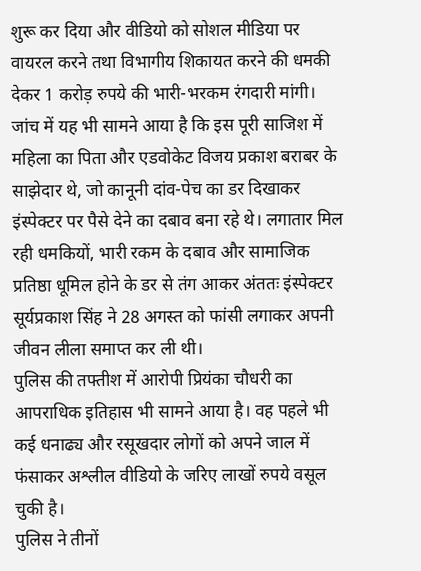शुरू कर दिया और वीडियो को सोशल मीडिया पर वायरल करने तथा विभागीय शिकायत करने की धमकी देकर 1 करोड़ रुपये की भारी-भरकम रंगदारी मांगी।
जांच में यह भी सामने आया है कि इस पूरी साजिश में महिला का पिता और एडवोकेट विजय प्रकाश बराबर के साझेदार थे, जो कानूनी दांव-पेच का डर दिखाकर इंस्पेक्टर पर पैसे देने का दबाव बना रहे थे। लगातार मिल रही धमकियों, भारी रकम के दबाव और सामाजिक प्रतिष्ठा धूमिल होने के डर से तंग आकर अंततः इंस्पेक्टर सूर्यप्रकाश सिंह ने 28 अगस्त को फांसी लगाकर अपनी जीवन लीला समाप्त कर ली थी।
पुलिस की तफ्तीश में आरोपी प्रियंका चौधरी का आपराधिक इतिहास भी सामने आया है। वह पहले भी कई धनाढ्य और रसूखदार लोगों को अपने जाल में फंसाकर अश्लील वीडियो के जरिए लाखों रुपये वसूल चुकी है।
पुलिस ने तीनों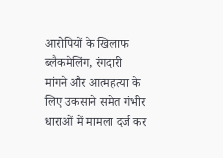आरोपियों के खिलाफ ब्लैकमेलिंग, रंगदारी मांगने और आत्महत्या के लिए उकसाने समेत गंभीर धाराओं में मामला दर्ज कर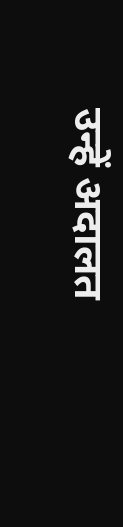उन्हें अदालत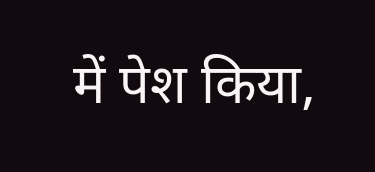में पेश किया,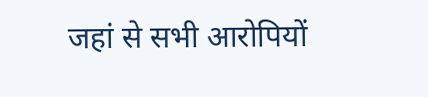जहां से सभी आरोपियों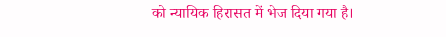को न्यायिक हिरासत में भेज दिया गया है।